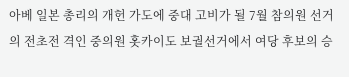아베 일본 총리의 개헌 가도에 중대 고비가 될 7월 참의원 선거의 전초전 격인 중의원 홋카이도 보궐선거에서 여당 후보의 승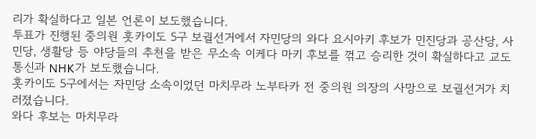리가 확실하다고 일본 언론이 보도했습니다.
투표가 진행된 중의원 홋카이도 5구 보궐선거에서 자민당의 와다 요시아키 후보가 민진당과 공산당, 사민당, 생활당 등 야당들의 추천을 받은 무소속 이케다 마키 후보를 꺾고 승리한 것이 확실하다고 교도통신과 NHK가 보도했습니다.
홋카이도 5구에서는 자민당 소속이었던 마치무라 노부타카 전 중의원 의장의 사망으로 보궐선거가 치러졌습니다.
와다 후보는 마치무라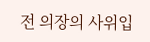전 의장의 사위입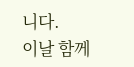니다.
이날 함께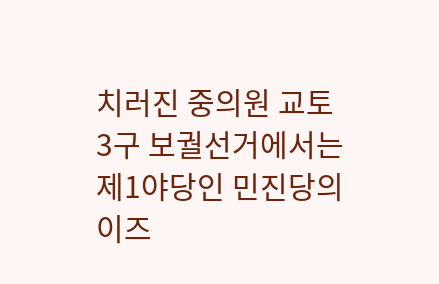치러진 중의원 교토 3구 보궐선거에서는 제1야당인 민진당의 이즈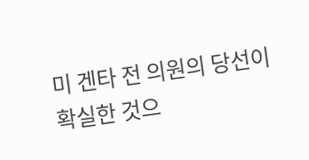미 겐타 전 의원의 당선이 확실한 것으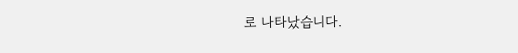로 나타났습니다.